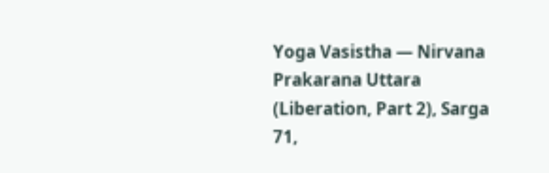Yoga Vasistha — Nirvana Prakarana Uttara (Liberation, Part 2), Sarga 71,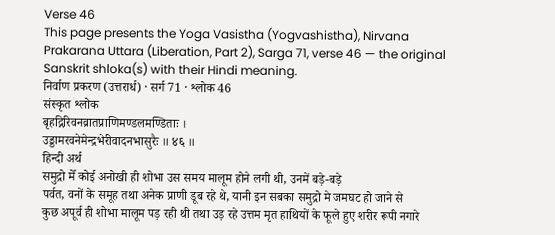Verse 46
This page presents the Yoga Vasistha (Yogvashistha), Nirvana Prakarana Uttara (Liberation, Part 2), Sarga 71, verse 46 — the original Sanskrit shloka(s) with their Hindi meaning.
निर्वाण प्रकरण (उत्तरार्ध) · सर्ग 71 · श्लोक 46
संस्कृत श्लोक
बृहद्गिरिवनव्रातप्राणिमण्डलमण्डिताः ।
उड्डामरवनेमेन्द्रभेरीवादनभासुरैः ॥ ४६ ॥
हिन्दी अर्थ
समुद्रो मेँ कोई अनोखी ही शोभा उस समय मालूम होने लगी थी, उनमें बड़े-बड़े
पर्वत, वनों के समूह तथा अनेक प्राणी डूब रहे थे, यानी इन सबका समुद्रो मे जमघट हो जाने से
कुछ अपूर्व ही शोभा मालूम पड़ रही थी तथा उड़ रहे उत्तम मृत हाथियों के फूले हुए शरीर रूपी नगारे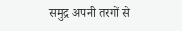समुद्र अपनी तरगों से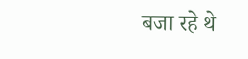बजा रहे थे